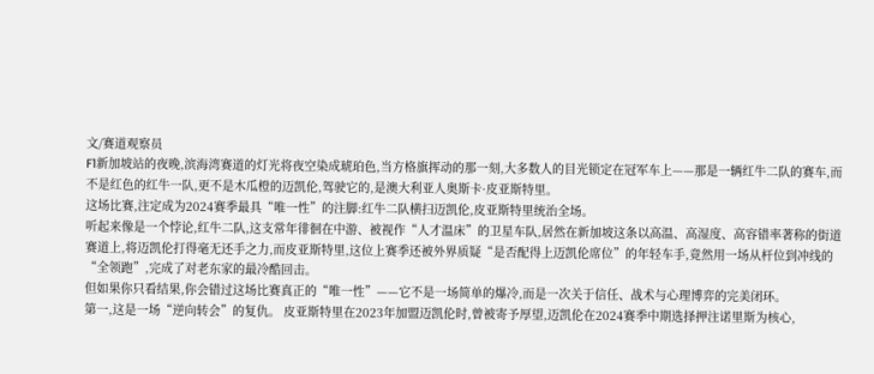文/赛道观察员
F1新加坡站的夜晚,滨海湾赛道的灯光将夜空染成琥珀色,当方格旗挥动的那一刻,大多数人的目光锁定在冠军车上——那是一辆红牛二队的赛车,而不是红色的红牛一队,更不是木瓜橙的迈凯伦,驾驶它的,是澳大利亚人奥斯卡·皮亚斯特里。
这场比赛,注定成为2024赛季最具“唯一性”的注脚:红牛二队横扫迈凯伦,皮亚斯特里统治全场。
听起来像是一个悖论,红牛二队,这支常年徘徊在中游、被视作“人才温床”的卫星车队,居然在新加坡这条以高温、高湿度、高容错率著称的街道赛道上,将迈凯伦打得毫无还手之力,而皮亚斯特里,这位上赛季还被外界质疑“是否配得上迈凯伦席位”的年轻车手,竟然用一场从杆位到冲线的“全领跑”,完成了对老东家的最冷酷回击。
但如果你只看结果,你会错过这场比赛真正的“唯一性”——它不是一场简单的爆冷,而是一次关于信任、战术与心理博弈的完美闭环。
第一,这是一场“逆向转会”的复仇。 皮亚斯特里在2023年加盟迈凯伦时,曾被寄予厚望,迈凯伦在2024赛季中期选择押注诺里斯为核心,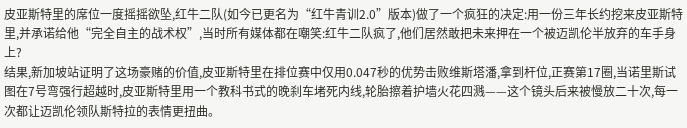皮亚斯特里的席位一度摇摇欲坠,红牛二队(如今已更名为“红牛青训2.0”版本)做了一个疯狂的决定:用一份三年长约挖来皮亚斯特里,并承诺给他“完全自主的战术权”,当时所有媒体都在嘲笑:红牛二队疯了,他们居然敢把未来押在一个被迈凯伦半放弃的车手身上?
结果,新加坡站证明了这场豪赌的价值,皮亚斯特里在排位赛中仅用0.047秒的优势击败维斯塔潘,拿到杆位,正赛第17圈,当诺里斯试图在7号弯强行超越时,皮亚斯特里用一个教科书式的晚刹车堵死内线,轮胎擦着护墙火花四溅——这个镜头后来被慢放二十次,每一次都让迈凯伦领队斯特拉的表情更扭曲。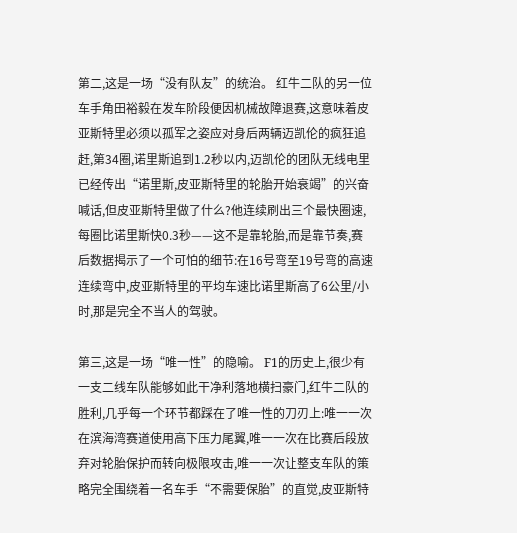第二,这是一场“没有队友”的统治。 红牛二队的另一位车手角田裕毅在发车阶段便因机械故障退赛,这意味着皮亚斯特里必须以孤军之姿应对身后两辆迈凯伦的疯狂追赶,第34圈,诺里斯追到1.2秒以内,迈凯伦的团队无线电里已经传出“诺里斯,皮亚斯特里的轮胎开始衰竭”的兴奋喊话,但皮亚斯特里做了什么?他连续刷出三个最快圈速,每圈比诺里斯快0.3秒——这不是靠轮胎,而是靠节奏,赛后数据揭示了一个可怕的细节:在16号弯至19号弯的高速连续弯中,皮亚斯特里的平均车速比诺里斯高了6公里/小时,那是完全不当人的驾驶。

第三,这是一场“唯一性”的隐喻。 F1的历史上,很少有一支二线车队能够如此干净利落地横扫豪门,红牛二队的胜利,几乎每一个环节都踩在了唯一性的刀刃上:唯一一次在滨海湾赛道使用高下压力尾翼,唯一一次在比赛后段放弃对轮胎保护而转向极限攻击,唯一一次让整支车队的策略完全围绕着一名车手“不需要保胎”的直觉,皮亚斯特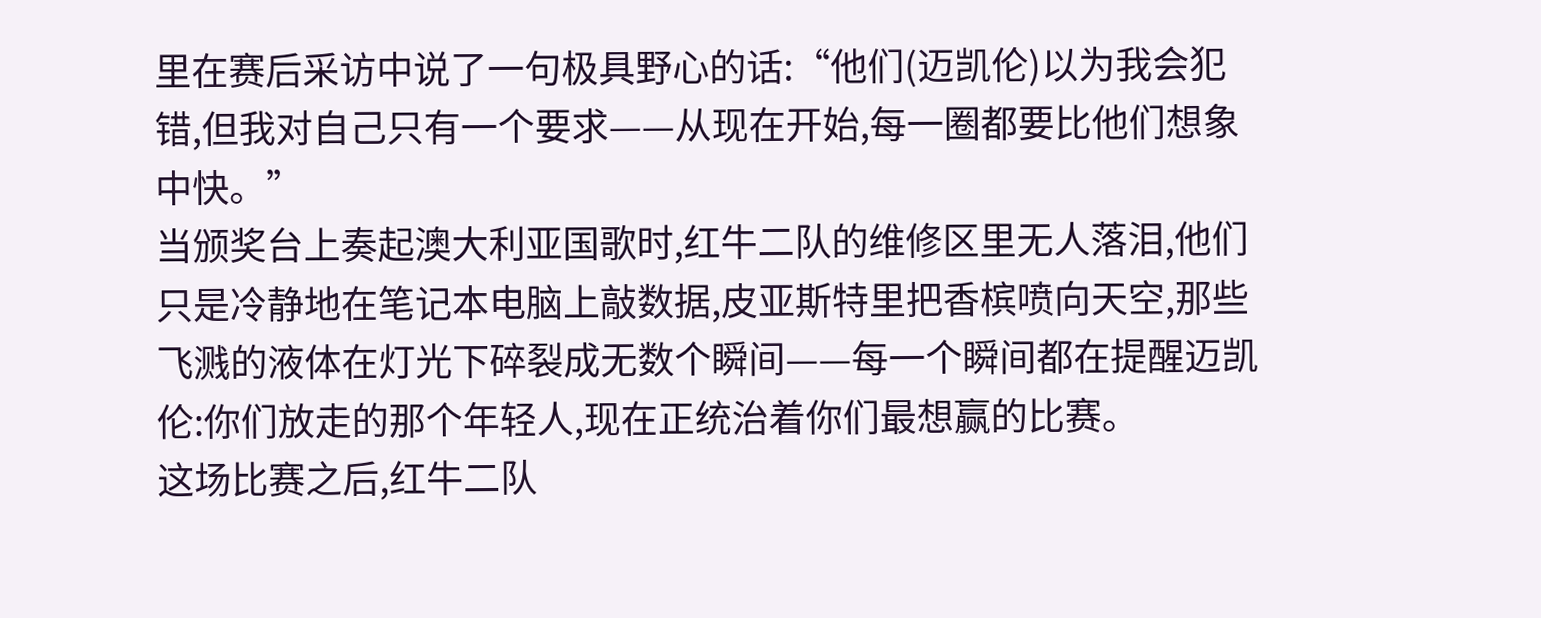里在赛后采访中说了一句极具野心的话:“他们(迈凯伦)以为我会犯错,但我对自己只有一个要求——从现在开始,每一圈都要比他们想象中快。”
当颁奖台上奏起澳大利亚国歌时,红牛二队的维修区里无人落泪,他们只是冷静地在笔记本电脑上敲数据,皮亚斯特里把香槟喷向天空,那些飞溅的液体在灯光下碎裂成无数个瞬间——每一个瞬间都在提醒迈凯伦:你们放走的那个年轻人,现在正统治着你们最想赢的比赛。
这场比赛之后,红牛二队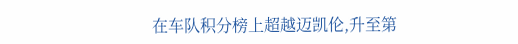在车队积分榜上超越迈凯伦,升至第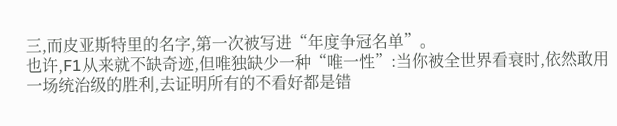三,而皮亚斯特里的名字,第一次被写进“年度争冠名单”。
也许,F1从来就不缺奇迹,但唯独缺少一种“唯一性”:当你被全世界看衰时,依然敢用一场统治级的胜利,去证明所有的不看好都是错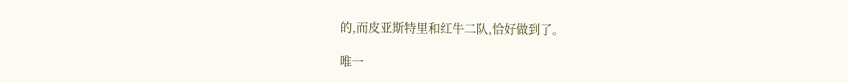的,而皮亚斯特里和红牛二队,恰好做到了。

唯一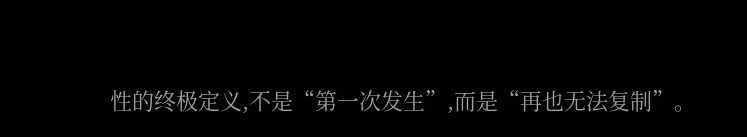性的终极定义,不是“第一次发生”,而是“再也无法复制”。